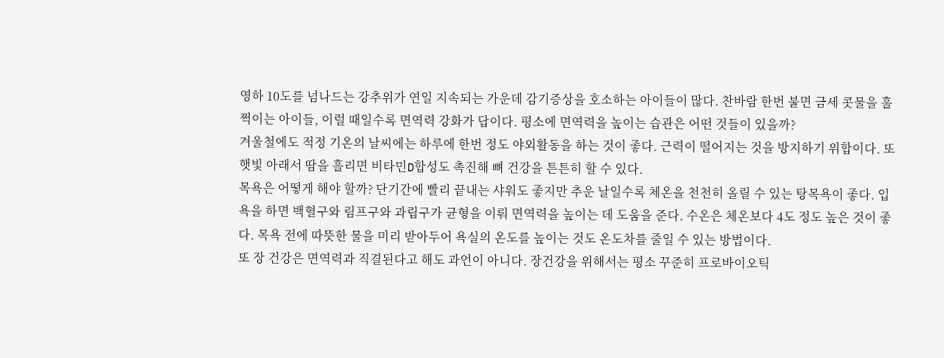영하 10도를 넘나드는 강추위가 연일 지속되는 가운데 감기증상을 호소하는 아이들이 많다. 찬바람 한번 불면 금세 콧물을 훌쩍이는 아이들, 이럴 때일수록 면역력 강화가 답이다. 평소에 면역력을 높이는 습관은 어떤 것들이 있을까?
겨울철에도 적정 기온의 날씨에는 하루에 한번 정도 야외활동을 하는 것이 좋다. 근력이 떨어지는 것을 방지하기 위합이다. 또 햇빛 아래서 땀을 흘리면 비타민D합성도 촉진해 뼈 건강을 튼튼히 할 수 있다.
목욕은 어떻게 해야 할까? 단기간에 빨리 끝내는 샤워도 좋지만 추운 날일수록 체온을 천천히 올릴 수 있는 탕목욕이 좋다. 입욕을 하면 백혈구와 림프구와 과립구가 균형을 이뤄 면역력을 높이는 데 도움을 준다. 수온은 체온보다 4도 정도 높은 것이 좋다. 목욕 전에 따뜻한 물을 미리 받아두어 욕실의 온도를 높이는 것도 온도차를 줄일 수 있는 방법이다.
또 장 건강은 면역력과 직결된다고 해도 과언이 아니다. 장건강을 위해서는 평소 꾸준히 프로바이오틱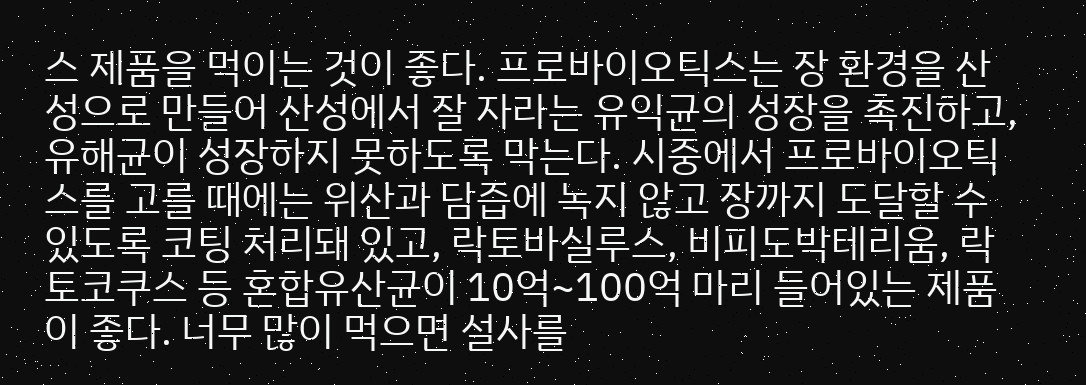스 제품을 먹이는 것이 좋다. 프로바이오틱스는 장 환경을 산성으로 만들어 산성에서 잘 자라는 유익균의 성장을 촉진하고, 유해균이 성장하지 못하도록 막는다. 시중에서 프로바이오틱스를 고를 때에는 위산과 담즙에 녹지 않고 장까지 도달할 수 있도록 코팅 처리돼 있고, 락토바실루스, 비피도박테리움, 락토코쿠스 등 혼합유산균이 10억~100억 마리 들어있는 제품이 좋다. 너무 많이 먹으면 설사를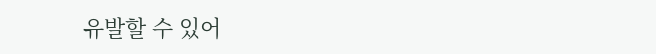유발할 수 있어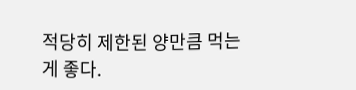적당히 제한된 양만큼 먹는 게 좋다.